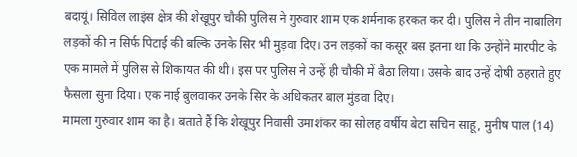बदायूं। सिविल लाइंस क्षेत्र की शेखूपुर चौकी पुलिस ने गुरुवार शाम एक शर्मनाक हरकत कर दी। पुलिस ने तीन नाबालिग लड़कों की न सिर्फ पिटाई की बल्कि उनके सिर भी मुड़वा दिए। उन लड़कों का कसूर बस इतना था कि उन्होंने मारपीट के एक मामले में पुलिस से शिकायत की थी। इस पर पुलिस ने उन्हें ही चौकी में बैठा लिया। उसके बाद उन्हें दोषी ठहराते हुए फैसला सुना दिया। एक नाई बुलवाकर उनके सिर के अधिकतर बाल मुंडवा दिए।
मामला गुरुवार शाम का है। बताते हैं कि शेखूपुर निवासी उमाशंकर का सोलह वर्षीय बेटा सचिन साहू, मुनीष पाल (14)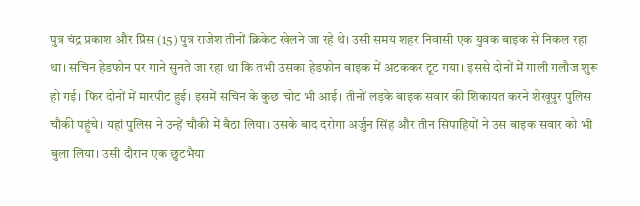पुत्र चंद्र प्रकाश और प्रिंस (15) पुत्र राजेश तीनों क्रिकेट खेलने जा रहे थे। उसी समय शहर निवासी एक युवक बाइक से निकल रहा था। सचिन हेडफोन पर गाने सुनते जा रहा था कि तभी उसका हेडफोन बाइक में अटककर टूट गया। इससे दोनों में गाली गलौज शुरू हो गई। फिर दोनों में मारपीट हुई। इसमें सचिन के कुछ चोट भी आई। तीनों लड़के बाइक सवार की शिकायत करने शेखूपुर पुलिस चौकी पहुंचे। यहां पुलिस ने उन्हें चौकी में बैठा लिया। उसके बाद दरोगा अर्जुन सिंह और तीन सिपाहियों ने उस बाइक सवार को भी बुला लिया। उसी दौरान एक छुटभैया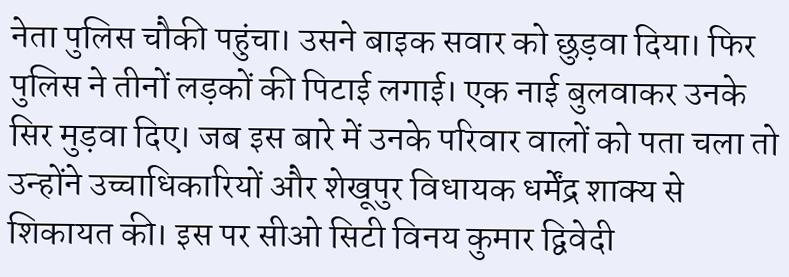नेता पुलिस चौकी पहुंचा। उसने बाइक सवार को छुड़वा दिया। फिर पुलिस ने तीनों लड़कों की पिटाई लगाई। एक नाई बुलवाकर उनके सिर मुड़वा दिए। जब इस बारे में उनके परिवार वालों को पता चला तो उन्होंने उच्चाधिकारियों और शेखूपुर विधायक धर्मेंद्र शाक्य से शिकायत की। इस पर सीओ सिटी विनय कुमार द्विवेदी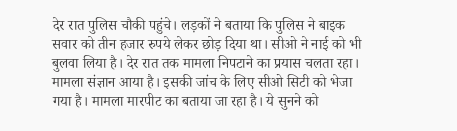देर रात पुलिस चौकी पहुंचे। लड़कों ने बताया कि पुलिस ने बाइक सवार को तीन हजार रुपये लेकर छोड़ दिया था। सीओ ने नाई को भी बुलवा लिया है। देर रात तक मामला निपटाने का प्रयास चलता रहा।
मामला संज्ञान आया है। इसकी जांच के लिए सीओ सिटी को भेजा गया है। मामला मारपीट का बताया जा रहा है। ये सुनने को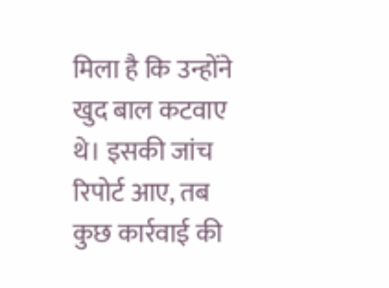मिला है कि उन्होंने खुद बाल कटवाए थे। इसकी जांच रिपोर्ट आए, तब कुछ कार्रवाई की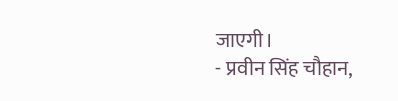जाएगी।
- प्रवीन सिंह चौहान,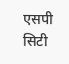एसपी सिटी